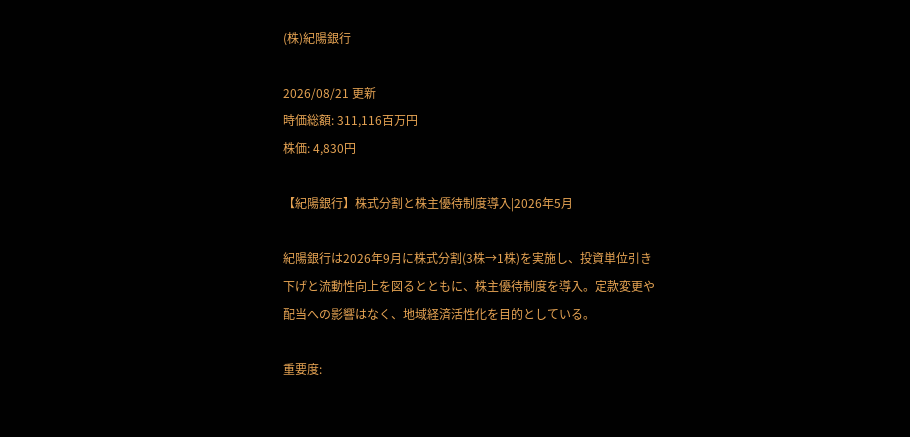(株)紀陽銀行

2026/08/21 更新
時価総額: 311,116百万円
株価: 4,830円

【紀陽銀行】株式分割と株主優待制度導入|2026年5月

紀陽銀行は2026年9月に株式分割(3株→1株)を実施し、投資単位引き下げと流動性向上を図るとともに、株主優待制度を導入。定款変更や配当への影響はなく、地域経済活性化を目的としている。

重要度: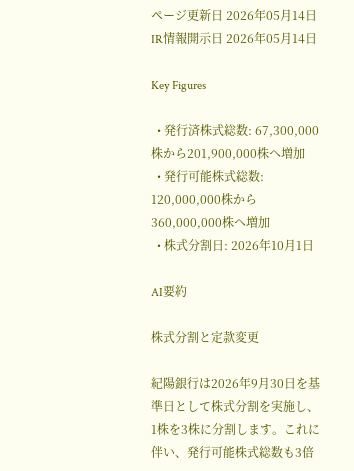ページ更新日 2026年05月14日
IR情報開示日 2026年05月14日

Key Figures

  • 発行済株式総数: 67,300,000株から201,900,000株へ増加
  • 発行可能株式総数: 120,000,000株から360,000,000株へ増加
  • 株式分割日: 2026年10月1日

AI要約

株式分割と定款変更

紀陽銀行は2026年9月30日を基準日として株式分割を実施し、1株を3株に分割します。これに伴い、発行可能株式総数も3倍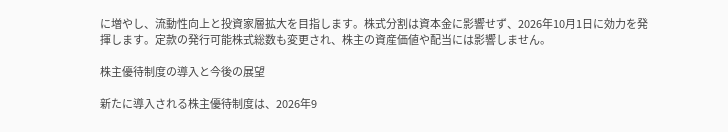に増やし、流動性向上と投資家層拡大を目指します。株式分割は資本金に影響せず、2026年10月1日に効力を発揮します。定款の発行可能株式総数も変更され、株主の資産価値や配当には影響しません。

株主優待制度の導入と今後の展望

新たに導入される株主優待制度は、2026年9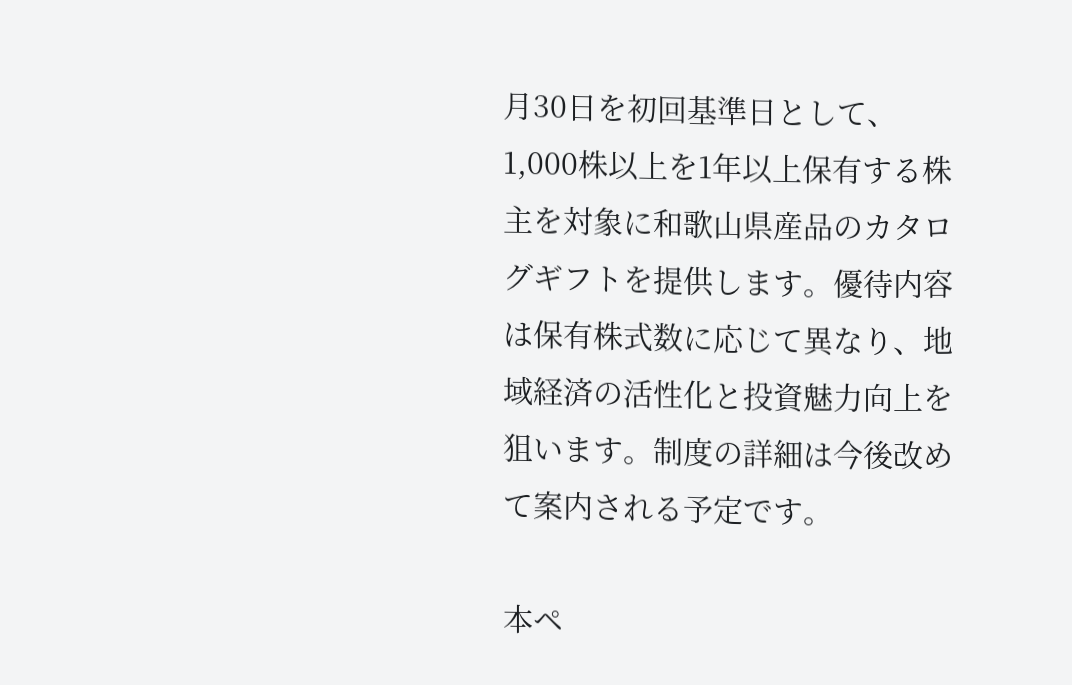月30日を初回基準日として、1,000株以上を1年以上保有する株主を対象に和歌山県産品のカタログギフトを提供します。優待内容は保有株式数に応じて異なり、地域経済の活性化と投資魅力向上を狙います。制度の詳細は今後改めて案内される予定です。

本ペ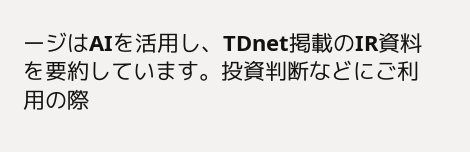ージはAIを活用し、TDnet掲載のIR資料を要約しています。投資判断などにご利用の際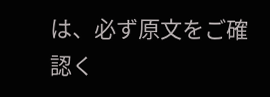は、必ず原文をご確認く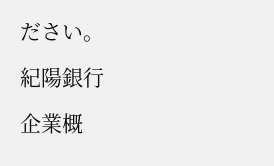ださい。

紀陽銀行

企業概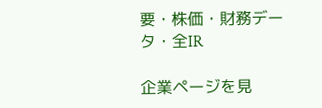要・株価・財務データ・全IR

企業ページを見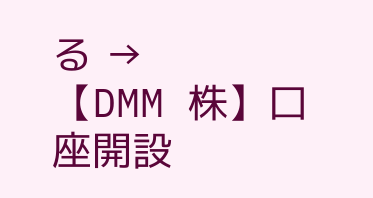る →
【DMM 株】口座開設